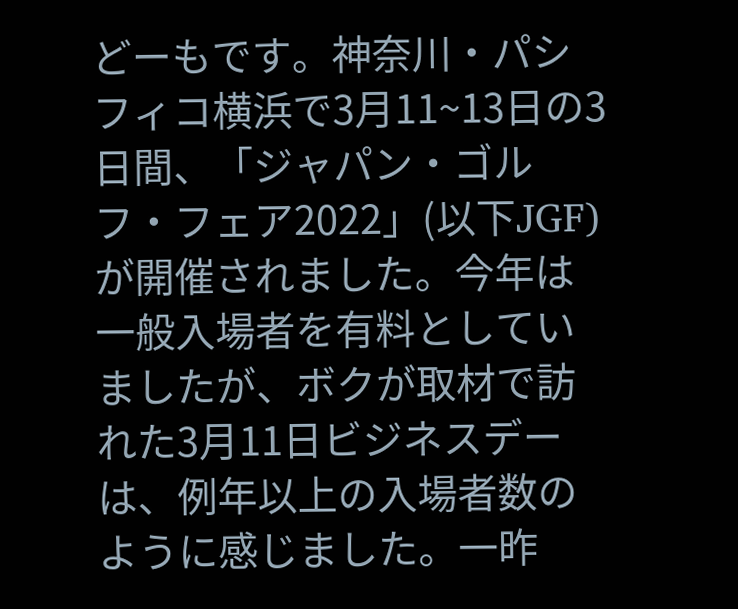どーもです。神奈川・パシフィコ横浜で3月11~13日の3日間、「ジャパン・ゴルフ・フェア2022」(以下JGF)が開催されました。今年は一般入場者を有料としていましたが、ボクが取材で訪れた3月11日ビジネスデーは、例年以上の入場者数のように感じました。一昨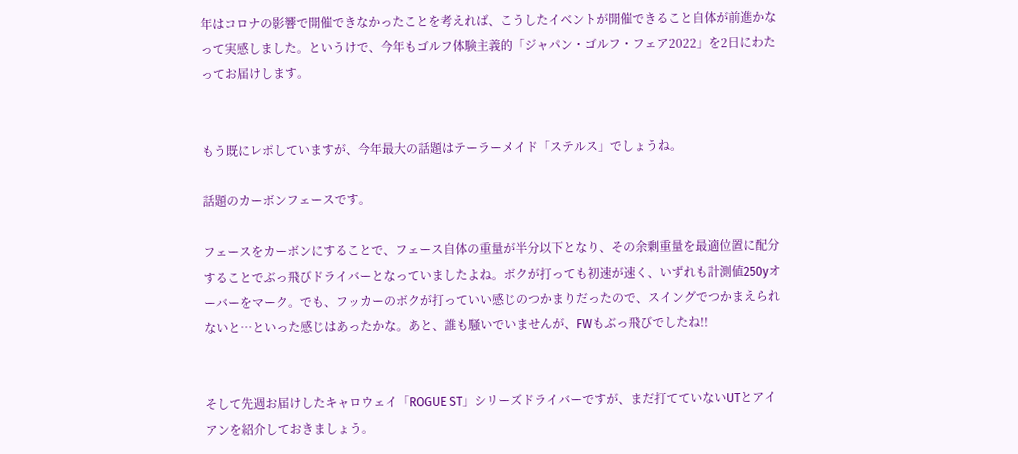年はコロナの影響で開催できなかったことを考えれば、こうしたイベントが開催できること自体が前進かなって実感しました。というけで、今年もゴルフ体験主義的「ジャパン・ゴルフ・フェア2022」を2日にわたってお届けします。


もう既にレポしていますが、今年最大の話題はテーラーメイド「ステルス」でしょうね。

話題のカーボンフェースです。

フェースをカーボンにすることで、フェース自体の重量が半分以下となり、その余剰重量を最適位置に配分することでぶっ飛びドライバーとなっていましたよね。ボクが打っても初速が速く、いずれも計測値250yオーバーをマーク。でも、フッカーのボクが打っていい感じのつかまりだったので、スイングでつかまえられないと…といった感じはあったかな。あと、誰も騒いでいませんが、FWもぶっ飛びでしたね!!


そして先週お届けしたキャロウェイ「ROGUE ST」シリーズドライバーですが、まだ打てていないUTとアイアンを紹介しておきましょう。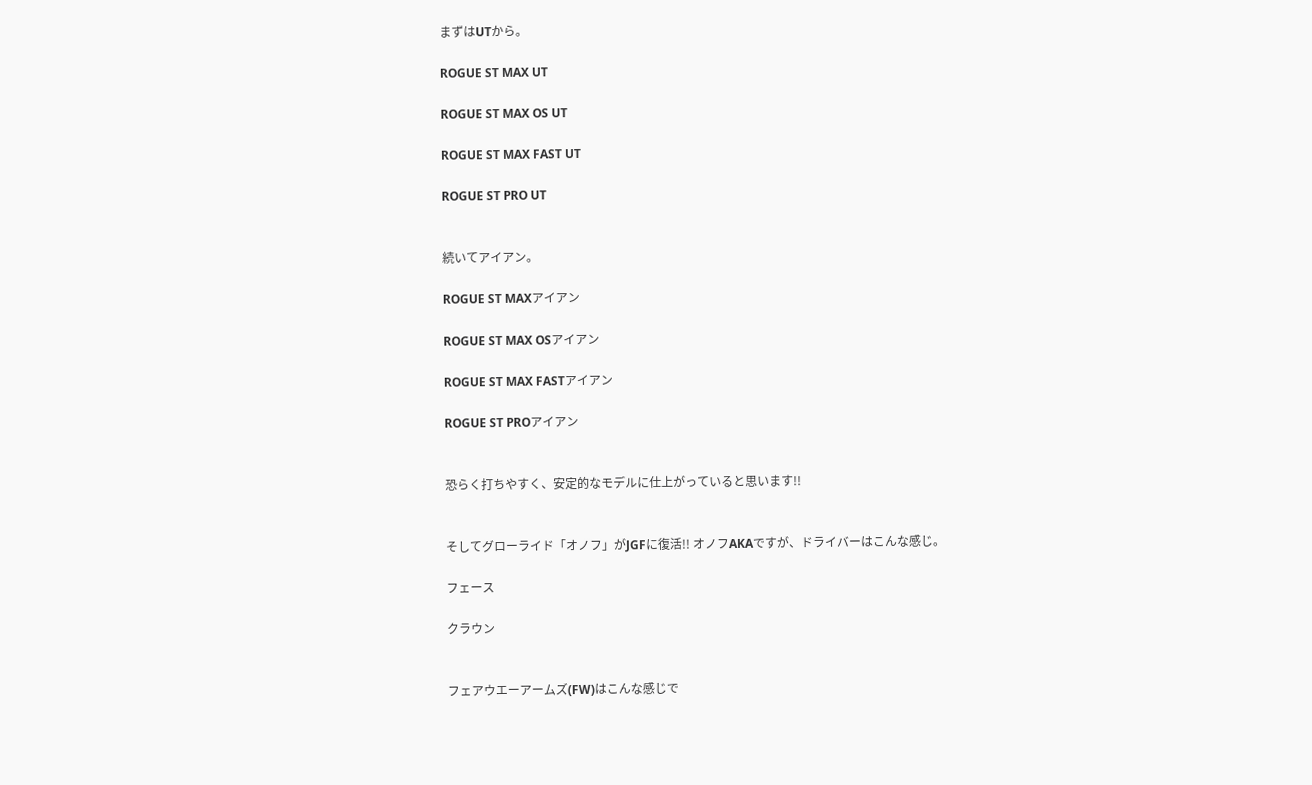まずはUTから。

ROGUE ST MAX UT

ROGUE ST MAX OS UT

ROGUE ST MAX FAST UT

ROGUE ST PRO UT


続いてアイアン。

ROGUE ST MAXアイアン

ROGUE ST MAX OSアイアン

ROGUE ST MAX FASTアイアン

ROGUE ST PROアイアン


恐らく打ちやすく、安定的なモデルに仕上がっていると思います!!


そしてグローライド「オノフ」がJGFに復活!! オノフAKAですが、ドライバーはこんな感じ。

フェース

クラウン


フェアウエーアームズ(FW)はこんな感じで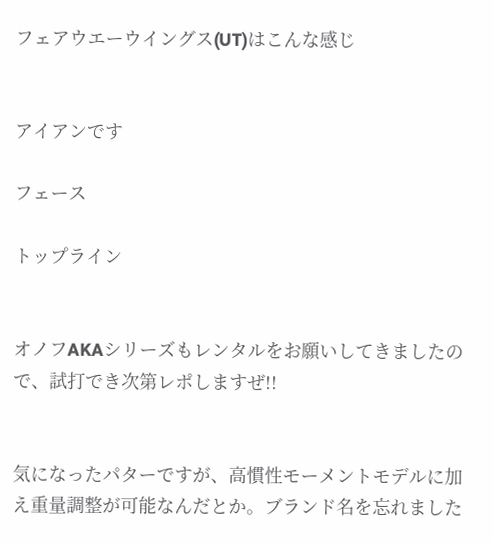フェアウエーウイングス(UT)はこんな感じ


アイアンです

フェース

トップライン


オノフAKAシリーズもレンタルをお願いしてきましたので、試打でき次第レポしますぜ!!


気になったパターですが、高慣性モーメントモデルに加え重量調整が可能なんだとか。ブランド名を忘れました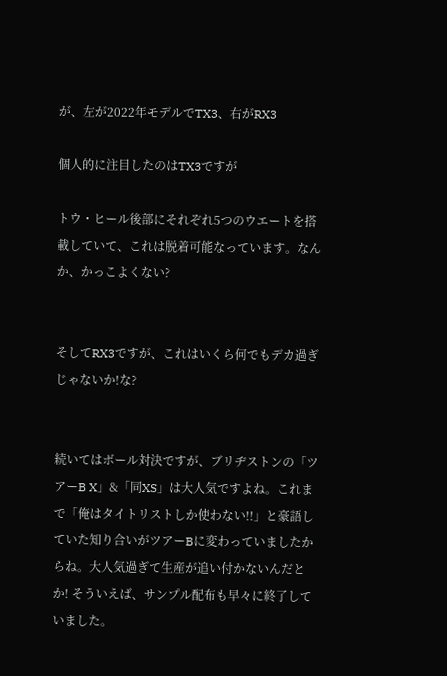が、左が2022年モデルでTX3、右がRX3

個人的に注目したのはTX3ですが

トウ・ヒール後部にそれぞれ5つのウエートを搭載していて、これは脱着可能なっています。なんか、かっこよくない?


そしてRX3ですが、これはいくら何でもデカ過ぎじゃないか!な?


続いてはボール対決ですが、ブリヂストンの「ツアーB X」&「同XS」は大人気ですよね。これまで「俺はタイトリストしか使わない!!」と豪語していた知り合いがツアーBに変わっていましたからね。大人気過ぎて生産が追い付かないんだとか! そういえば、サンプル配布も早々に終了していました。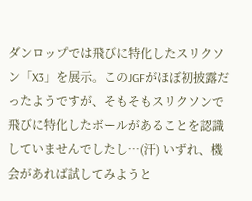ダンロップでは飛びに特化したスリクソン「X3」を展示。このJGFがほぼ初披露だったようですが、そもそもスリクソンで飛びに特化したボールがあることを認識していませんでしたし…(汗) いずれ、機会があれば試してみようと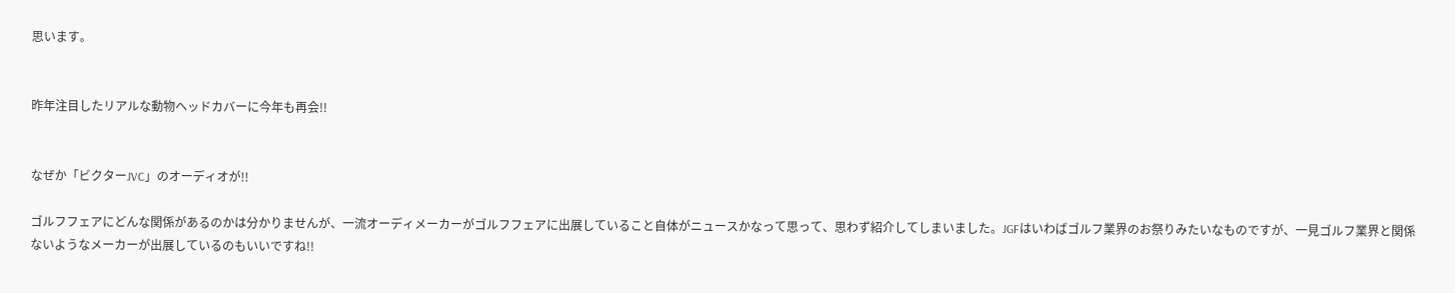思います。


昨年注目したリアルな動物ヘッドカバーに今年も再会!!


なぜか「ビクターJVC」のオーディオが!!

ゴルフフェアにどんな関係があるのかは分かりませんが、一流オーディメーカーがゴルフフェアに出展していること自体がニュースかなって思って、思わず紹介してしまいました。JGFはいわばゴルフ業界のお祭りみたいなものですが、一見ゴルフ業界と関係ないようなメーカーが出展しているのもいいですね!!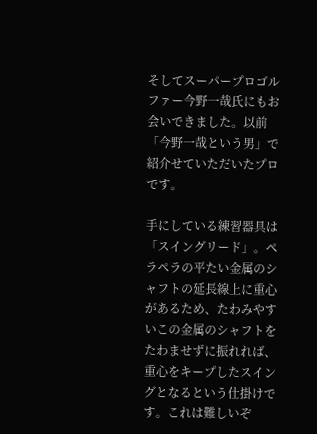そしてスーパープロゴルファー今野一哉氏にもお会いできました。以前「今野一哉という男」で紹介せていただいたプロです。

手にしている練習器具は「スイングリード」。ペラペラの平たい金属のシャフトの延長線上に重心があるため、たわみやすいこの金属のシャフトをたわませずに振れれば、重心をキープしたスイングとなるという仕掛けです。これは難しいぞ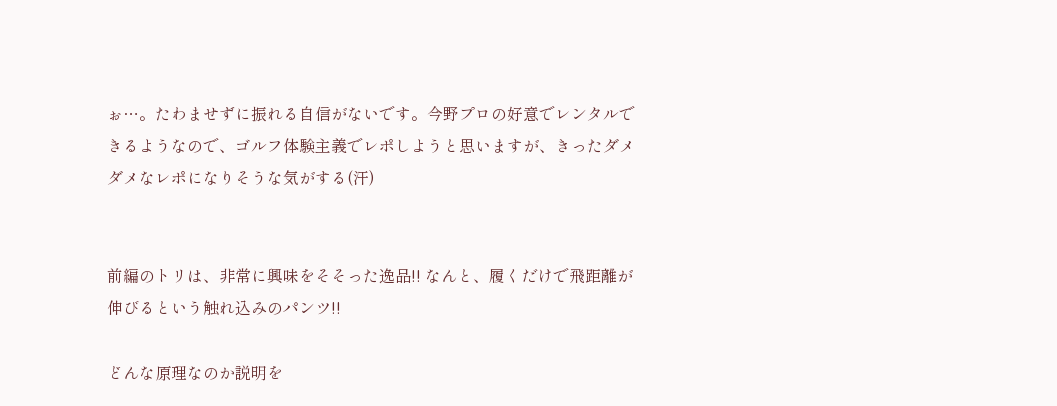ぉ…。たわませずに振れる自信がないです。今野プロの好意でレンタルできるようなので、ゴルフ体験主義でレポしようと思いますが、きったダメダメなレポになりそうな気がする(汗)


前編のトリは、非常に興味をそそった逸品!! なんと、履くだけで飛距離が伸びるという触れ込みのパンツ!!

どんな原理なのか説明を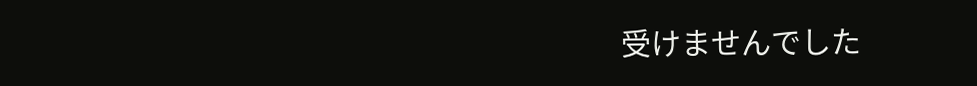受けませんでした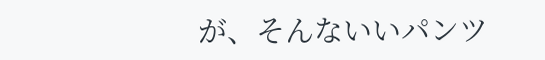が、そんないいパンツ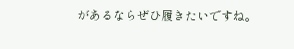があるならぜひ履きたいですね。